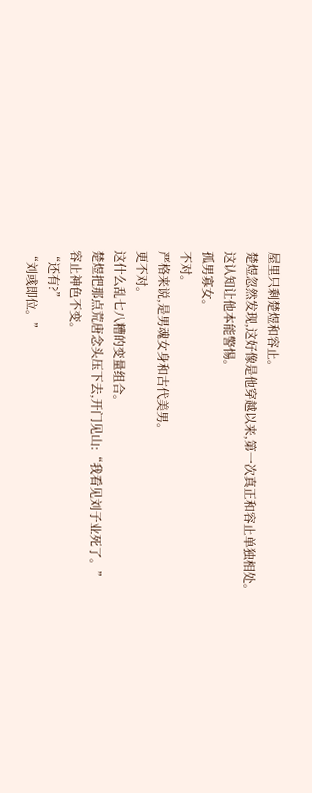屋里只剩楚煜和容止。
楚煜忽然发现,这好像是他穿越以来,第一次真正和容止单独相处。
这认知让他本能警惕。
孤男寡女。
不对。
严格来说,是男魂女身和古代美男。
更不对。
这什么乱七八糟的变量组合。
楚煜把那点荒唐念头压下去,开门见山:“我看见刘子业死了。”
容止神色不变。
“还有?”
“刘彧即位。”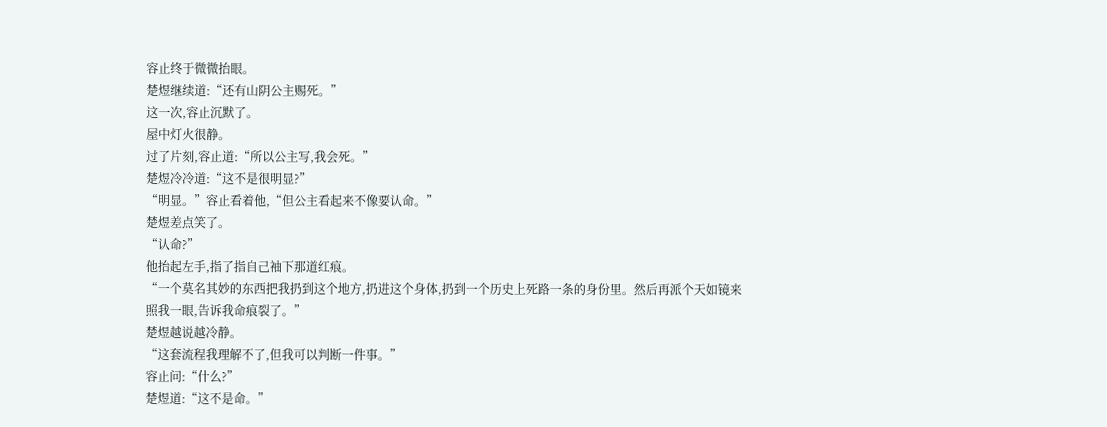容止终于微微抬眼。
楚煜继续道:“还有山阴公主赐死。”
这一次,容止沉默了。
屋中灯火很静。
过了片刻,容止道:“所以公主写,我会死。”
楚煜冷冷道:“这不是很明显?”
“明显。”容止看着他,“但公主看起来不像要认命。”
楚煜差点笑了。
“认命?”
他抬起左手,指了指自己袖下那道红痕。
“一个莫名其妙的东西把我扔到这个地方,扔进这个身体,扔到一个历史上死路一条的身份里。然后再派个天如镜来照我一眼,告诉我命痕裂了。”
楚煜越说越冷静。
“这套流程我理解不了,但我可以判断一件事。”
容止问:“什么?”
楚煜道:“这不是命。”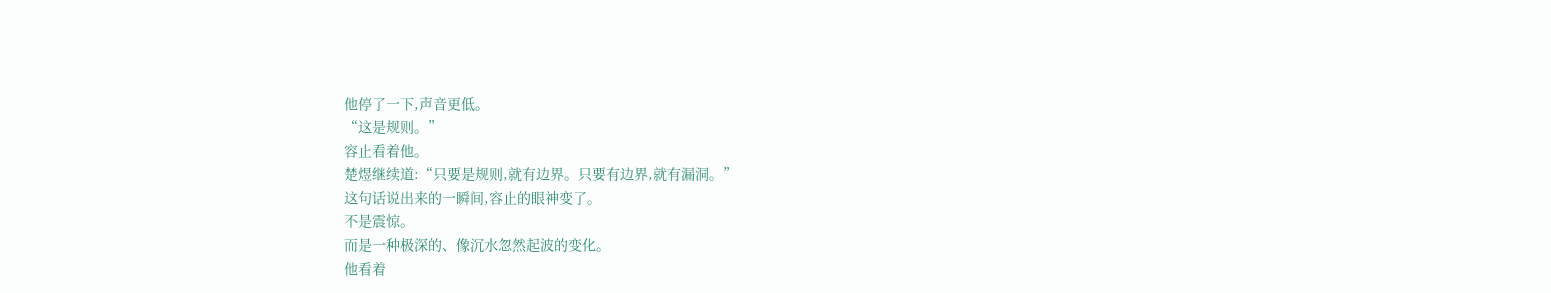他停了一下,声音更低。
“这是规则。”
容止看着他。
楚煜继续道:“只要是规则,就有边界。只要有边界,就有漏洞。”
这句话说出来的一瞬间,容止的眼神变了。
不是震惊。
而是一种极深的、像沉水忽然起波的变化。
他看着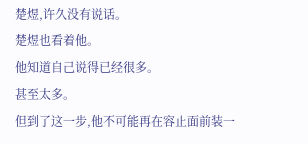楚煜,许久没有说话。
楚煜也看着他。
他知道自己说得已经很多。
甚至太多。
但到了这一步,他不可能再在容止面前装一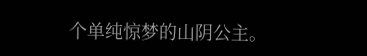个单纯惊梦的山阴公主。